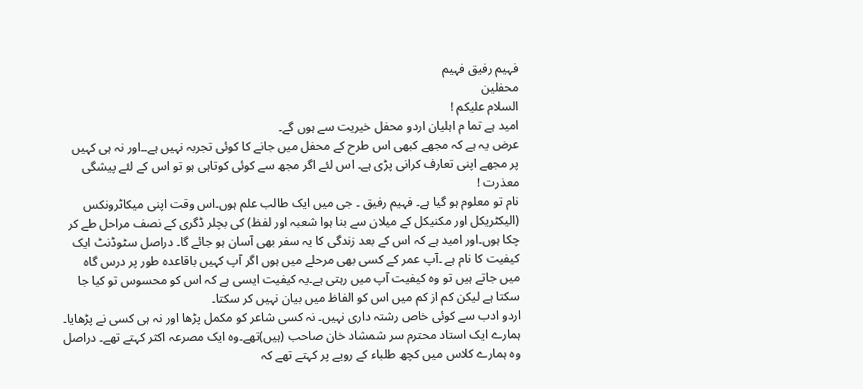فہیم رفیق فہیم
محفلین
السلام علیکم !
امید ہے تما م اہلیان اردو محفل خیریت سے ہوں گے۔
عرض یہ ہے کہ مجھے کبھی اس طرح کے محفل میں جانے کا کوئی تجربہ نہیں ہے۔۔اور نہ ہی کہیں پر مجھے اپنی تعارف کرانی پڑی ہے۔ اس لئے اگر مجھ سے کوئی کوتاہی ہو تو اس کے لئے پیشگی معذرت !
نام تو معلوم ہو گیا ہے۔ فہیم رفیق ۔ جی میں ایک طالب علم ہوں۔اس وقت اپنی میکاٹرونکس (الیکٹریکل اور مکنیکل کے میلان سے بنا ہوا شعبہ اور لفظ) کی بچلر ڈگری کے نصف مراحل طے کر چکا ہوں۔اور امید ہے کہ اس کے بعد زندگی کا یہ سفر بھی آسان ہو جائے گا۔ دراصل سٹوڈنٹ ایک کیفیت کا نام ہے ۔آپ عمر کے کسی بھی مرحلے میں ہوں اگر آپ کہیں باقاعدہ طور پر درس گاہ میں جاتے ہیں تو وہ کیفیت آپ میں رہتی ہے۔یہ کیفیت ایسی ہے کہ اس کو محسوس تو کیا جا سکتا ہے لیکن کم از کم میں اس کو الفاظ میں بیان نہیں کر سکتا۔
اردو ادب سے کوئی خاص رشتہ داری نہیں۔ نہ کسی شاعر کو مکمل پڑھا اور نہ ہی کسی نے پڑھایا۔ ہمارے ایک استاد محترم سر شمشاد خان صاحب (ہیں)تھے۔وہ ایک مصرعہ اکثر کہتے تھے۔ دراصل وہ ہمارے کلاس میں کچھ طلباء کے رویے پر کہتے تھے کہ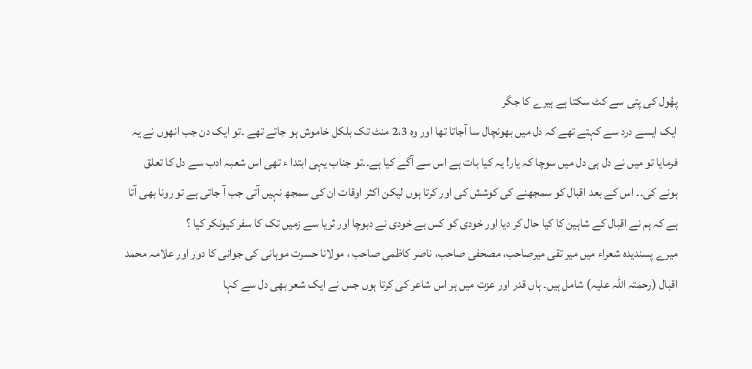پھُول کی پتی سے کٹ سکتا ہے ہیرے کا جگر
ایک ایسے درد سے کہتے تھے کہ دل میں بھونچال سا آجاتا تھا اور وہ 2،3 منٹ تک بلکل خاموش ہو جاتے تھے ۔تو ایک دن جب انھوں نے یہ فرمایا تو میں نے دل ہی دل میں سوچا کہ یار! یہ کیا بات ہے اس سے آگے کیا ہے۔۔تو جناب یہی ابتدا ء تھی اس شعبہ ادب سے دل کا تعلق ہونے کی۔۔ اس کے بعد اقبال کو سمجھنے کی کوشش کی اور کرتا ہوں لیکن اکثر اوقات ان کی سمجھ نہیں آتی جب آ جاتی ہے تو رونا بھی آتا ہے کہ ہم نے اقبال کے شاہین کا کیا حال کر دیا اور خودی کو کس بے خودی نے دبوچا اور ثریا سے زمیں تک کا سفر کیونکر کیا ؟
میرے پسندیدہ شعراء میں میر تقی میرصاحب، مصحفی صاحب، ناصر کاظمی صاحب ، مولانا حسرت موہانی کی جوانی کا دور اور علامہ محمد اقبال (رحمتہ اللہ علیہ) شامل ہیں۔ ہاں قدر اور عزت میں ہر اس شاعر کی کرتا ہوں جس نے ایک شعر بھی دل سے کہا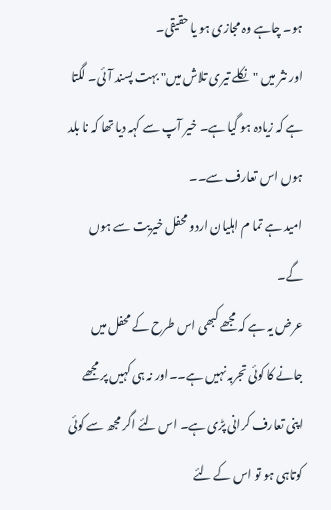ہو۔ چاہے وہ مجازی ہو یا حقیقی۔
اور نثر میں "نکلے تیری تلاش میں" بہت پسند آئی۔ لگتا ہے کہ زیادہ ہو گیا ہے۔ خیر آپ سے کہہ دیا تھا کہ نا بلد ہوں اس تعارف سے۔۔
امید ہے تما م اہلیان اردو محفل خیریت سے ہوں گے۔
عرض یہ ہے کہ مجھے کبھی اس طرح کے محفل میں جانے کا کوئی تجربہ نہیں ہے۔۔اور نہ ہی کہیں پر مجھے اپنی تعارف کرانی پڑی ہے۔ اس لئے اگر مجھ سے کوئی کوتاہی ہو تو اس کے لئے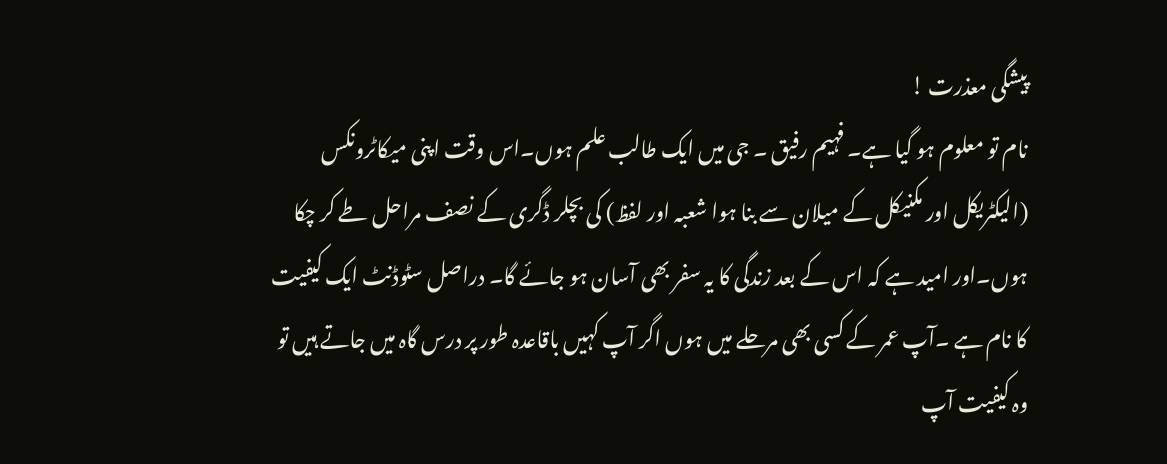پیشگی معذرت !
نام تو معلوم ہو گیا ہے۔ فہیم رفیق ۔ جی میں ایک طالب علم ہوں۔اس وقت اپنی میکاٹرونکس (الیکٹریکل اور مکنیکل کے میلان سے بنا ہوا شعبہ اور لفظ) کی بچلر ڈگری کے نصف مراحل طے کر چکا ہوں۔اور امید ہے کہ اس کے بعد زندگی کا یہ سفر بھی آسان ہو جائے گا۔ دراصل سٹوڈنٹ ایک کیفیت کا نام ہے ۔آپ عمر کے کسی بھی مرحلے میں ہوں اگر آپ کہیں باقاعدہ طور پر درس گاہ میں جاتے ہیں تو وہ کیفیت آپ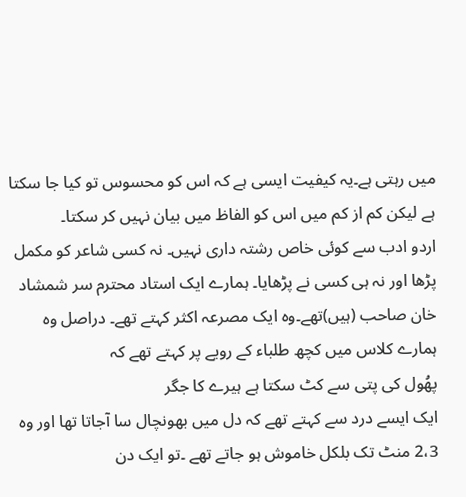میں رہتی ہے۔یہ کیفیت ایسی ہے کہ اس کو محسوس تو کیا جا سکتا ہے لیکن کم از کم میں اس کو الفاظ میں بیان نہیں کر سکتا۔
اردو ادب سے کوئی خاص رشتہ داری نہیں۔ نہ کسی شاعر کو مکمل پڑھا اور نہ ہی کسی نے پڑھایا۔ ہمارے ایک استاد محترم سر شمشاد خان صاحب (ہیں)تھے۔وہ ایک مصرعہ اکثر کہتے تھے۔ دراصل وہ ہمارے کلاس میں کچھ طلباء کے رویے پر کہتے تھے کہ
پھُول کی پتی سے کٹ سکتا ہے ہیرے کا جگر
ایک ایسے درد سے کہتے تھے کہ دل میں بھونچال سا آجاتا تھا اور وہ 2،3 منٹ تک بلکل خاموش ہو جاتے تھے ۔تو ایک دن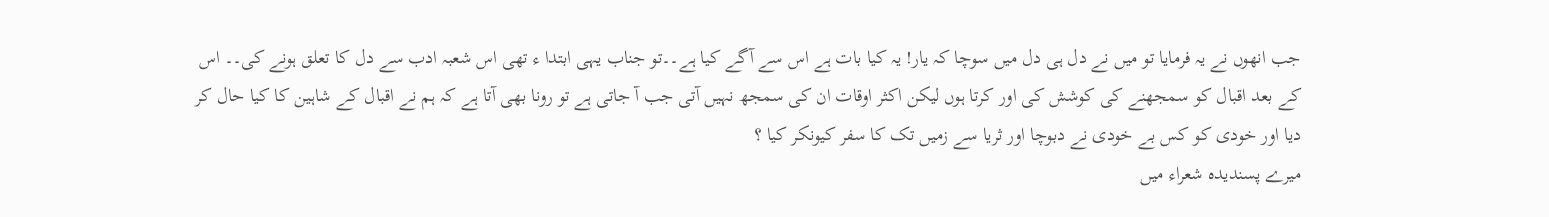جب انھوں نے یہ فرمایا تو میں نے دل ہی دل میں سوچا کہ یار! یہ کیا بات ہے اس سے آگے کیا ہے۔۔تو جناب یہی ابتدا ء تھی اس شعبہ ادب سے دل کا تعلق ہونے کی۔۔ اس کے بعد اقبال کو سمجھنے کی کوشش کی اور کرتا ہوں لیکن اکثر اوقات ان کی سمجھ نہیں آتی جب آ جاتی ہے تو رونا بھی آتا ہے کہ ہم نے اقبال کے شاہین کا کیا حال کر دیا اور خودی کو کس بے خودی نے دبوچا اور ثریا سے زمیں تک کا سفر کیونکر کیا ؟
میرے پسندیدہ شعراء میں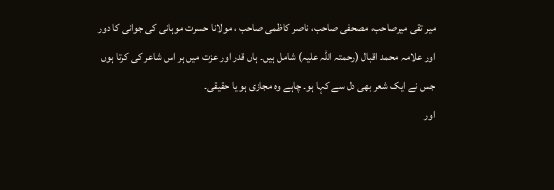میر تقی میرصاحب، مصحفی صاحب، ناصر کاظمی صاحب ، مولانا حسرت موہانی کی جوانی کا دور اور علامہ محمد اقبال (رحمتہ اللہ علیہ) شامل ہیں۔ ہاں قدر اور عزت میں ہر اس شاعر کی کرتا ہوں جس نے ایک شعر بھی دل سے کہا ہو۔ چاہے وہ مجازی ہو یا حقیقی۔
اور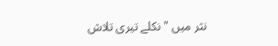نثر میں "نکلے تیری تلاش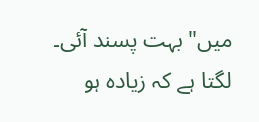میں" بہت پسند آئی۔ لگتا ہے کہ زیادہ ہو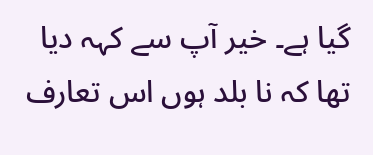گیا ہے۔ خیر آپ سے کہہ دیا تھا کہ نا بلد ہوں اس تعارف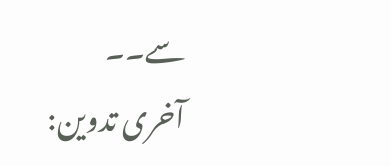سے۔۔
آخری تدوین: